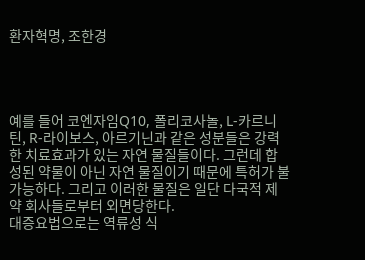환자혁명, 조한경




예를 들어 코엔자임Q10, 폴리코사놀, L-카르니틴, R-라이보스, 아르기닌과 같은 성분들은 강력한 치료효과가 있는 자연 물질들이다. 그런데 합성된 약물이 아닌 자연 물질이기 때문에 특허가 불가능하다. 그리고 이러한 물질은 일단 다국적 제약 회사들로부터 외면당한다.
대증요법으로는 역류성 식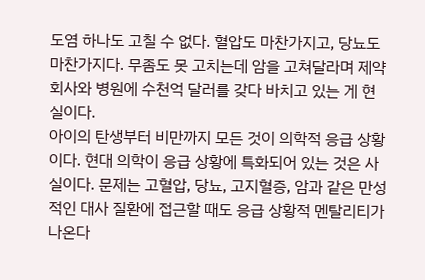도염 하나도 고칠 수 없다. 혈압도 마찬가지고, 당뇨도 마찬가지다. 무좀도 못 고치는데 암을 고쳐달라며 제약 회사와 병원에 수천억 달러를 갖다 바치고 있는 게 현실이다.
아이의 탄생부터 비만까지 모든 것이 의학적 응급 상황이다. 현대 의학이 응급 상황에 특화되어 있는 것은 사실이다. 문제는 고혈압, 당뇨, 고지혈증, 암과 같은 만성적인 대사 질환에 접근할 때도 응급 상황적 멘탈리티가 나온다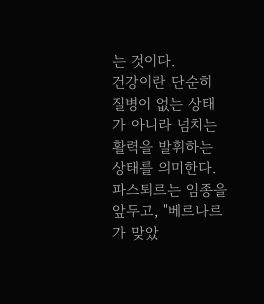는 것이다.
건강이란 단순히 질병이 없는 상태가 아니라 넘치는 활력을 발휘하는 상태를 의미한다.
파스퇴르는 임종을 앞두고, "베르나르가 맞았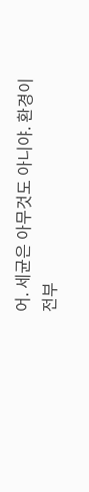어. 세균은 아무것도 아니야. 환경이 전부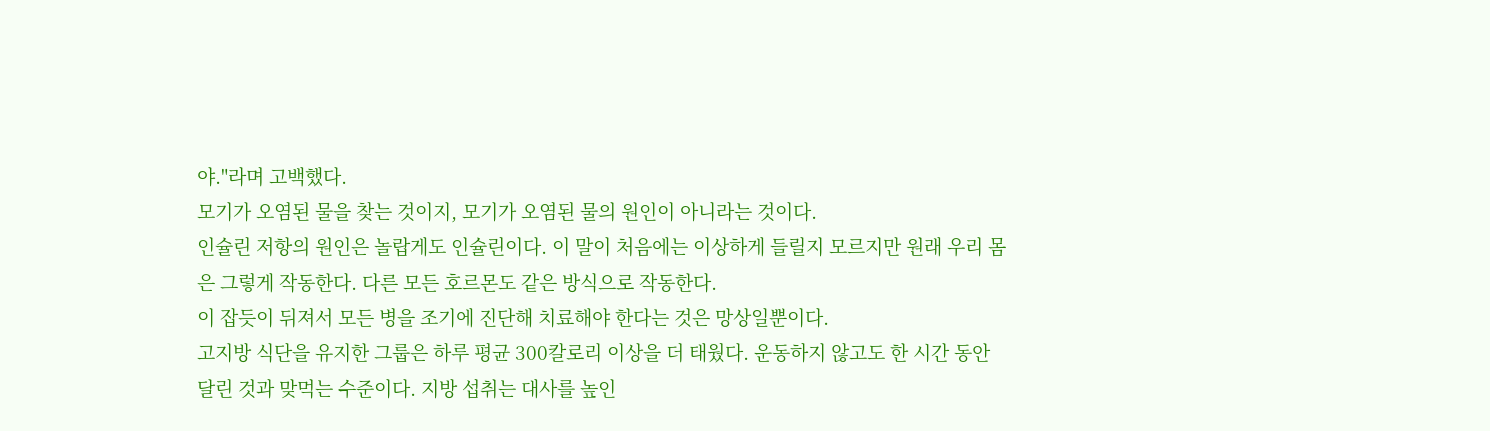야."라며 고백했다.
모기가 오염된 물을 찾는 것이지, 모기가 오염된 물의 원인이 아니라는 것이다.
인슐린 저항의 원인은 놀랍게도 인슐린이다. 이 말이 처음에는 이상하게 들릴지 모르지만 원래 우리 몸은 그렇게 작동한다. 다른 모든 호르몬도 같은 방식으로 작동한다.
이 잡듯이 뒤져서 모든 병을 조기에 진단해 치료해야 한다는 것은 망상일뿐이다.
고지방 식단을 유지한 그룹은 하루 평균 300칼로리 이상을 더 태웠다. 운동하지 않고도 한 시간 동안 달린 것과 맞먹는 수준이다. 지방 섭취는 대사를 높인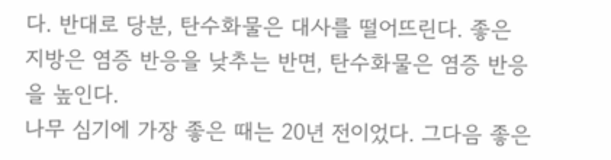다. 반대로 당분, 탄수화물은 대사를 떨어뜨린다. 좋은 지방은 염증 반응을 낮추는 반면, 탄수화물은 염증 반응을 높인다.
나무 심기에 가장 좋은 때는 20년 전이었다. 그다음 좋은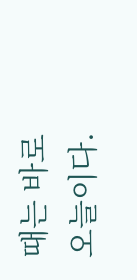때는 바로 오늘이다.